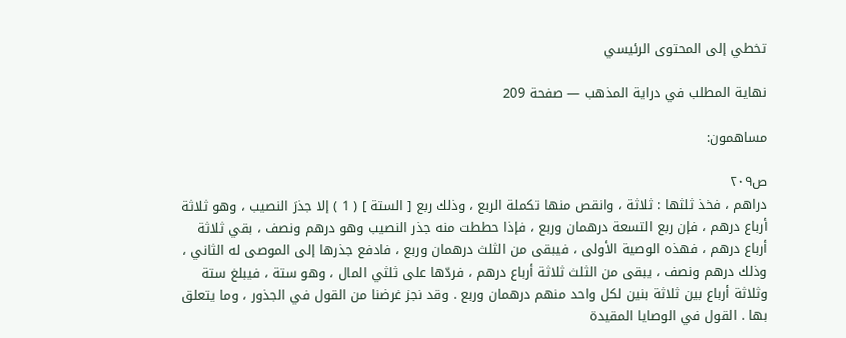تخطي إلى المحتوى الرئيسي

نهاية المطلب في دراية المذهب — صفحة 209

مساهمون:

ص٢٠٩
دراهم ، فخذ ثلثها : ثلاثة ، وانقص منها تكملة الربع ، وذلك ربع [ الستة ] ( 1 ) إلا جذرَ النصيب ، وهو ثلاثة أرباع درهم ، فإن ربع التسعة درهمان وربع ، فإذا حططت منه جذر النصيب وهو درهم ونصف ، بقي ثلاثة أرباع درهم ، فهذه الوصية الأولى ، فيبقى من الثلث درهمان وربع ، فادفع جذرها إلى الموصى له الثاني ، وذلك درهم ونصف ، يبقى من الثلث ثلاثة أرباع درهم ، فردّها على ثلثي المال ، وهو ستة ، فيبلغ ستة وثلاثة أرباع بين ثلاثة بنين لكل واحد منهم درهمان وربع . وقد نجز غرضنا من القول في الجذور ، وما يتعلق بها . القول في الوصايا المقيدة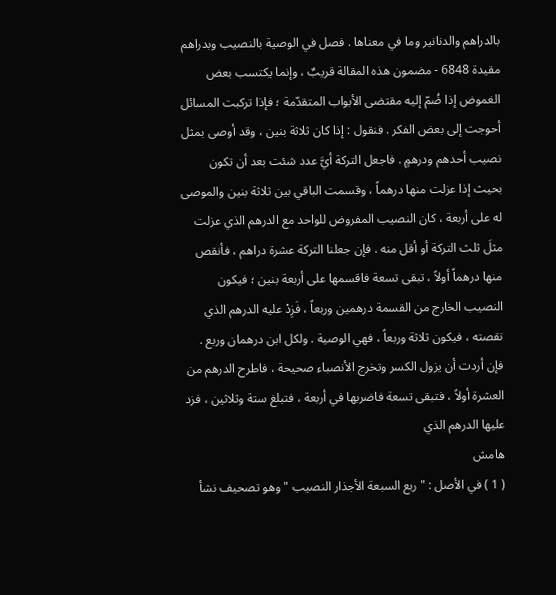بالدراهم والدنانير وما في معناها . فصل في الوصية بالنصيب وبدراهم مقيدة 6848 - مضمون هذه المقالة قريبٌ ، وإنما يكتسب بعض الغموض إذا ضُمّ إليه مقتضى الأبواب المتقدّمة ؛ فإذا تركبت المسائل أحوجت إلى بعض الفكر . فنقول : إذا كان ثلاثة بنين ، وقد أوصى بمثل نصيب أحدهم ودرهمٍ . فاجعل التركة أيَّ عدد شئت بعد أن تكون بحيث إذا عزلت منها درهماً ، وقسمت الباقي بين ثلاثة بنين والموصى له على أربعة ، كان النصيب المفروض للواحد مع الدرهم الذي عزلت مثلَ ثلث التركة أو أقل منه . فإن جعلنا التركة عشرة دراهم ، فأنقص منها درهماً أولاً ، تبقى تسعة فاقسمها على أربعة بنين ؛ فيكون النصيب الخارج من القسمة درهمين وربعاً ، فَزِدْ عليه الدرهم الذي نقصته ، فيكون ثلاثة وربعاً ، فهي الوصية . ولكل ابن درهمان وربع . فإن أردت أن يزول الكسر وتخرج الأنصباء صحيحة ، فاطرح الدرهم من العشرة أولاً ، فتبقى تسعة فاضربها في أربعة ، فتبلغ ستة وثلاثين ، فزد عليها الدرهم الذي
هامش
( 1 ) في الأصل : " ربع السبعة الأجذار النصيب " وهو تصحيف نشأ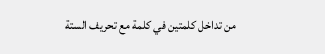من تداخل كلمتين في كلمة مع تحريف الستة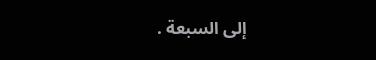إلى السبعة .